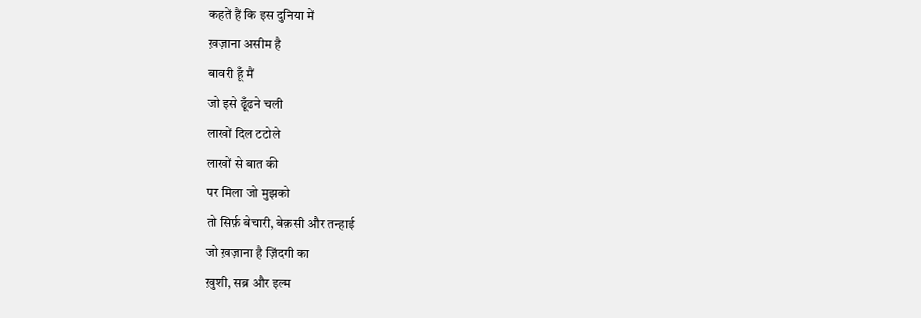कहतें हैं कि इस दुनिया में
ख़ज़ाना असीम है
बावरी हूँ मैं
जो इसे ढूँढने चली
लाखों दिल टटोले
लाखों से बात की
पर मिला जो मुझको
तो सिर्फ़ बेचारी, बेक़सी और तन्हाई
जो ख़ज़ाना है ज़िंदगी का
ख़ुशी, सब्र और इल्म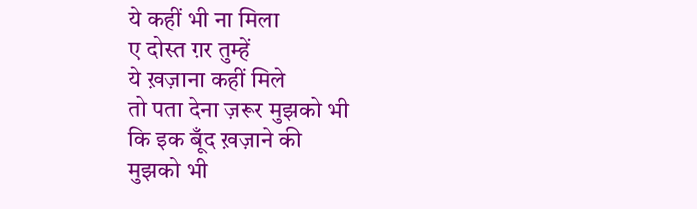ये कहीं भी ना मिला
ए दोस्त ग़र तुम्हें
ये ख़ज़ाना कहीं मिले
तो पता देना ज़रूर मुझको भी
कि इक बूँद ख़ज़ाने की
मुझको भी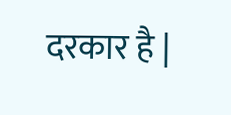दरकार है |